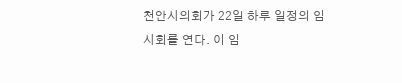천안시의회가 22일 하루 일정의 임시회를 연다. 이 임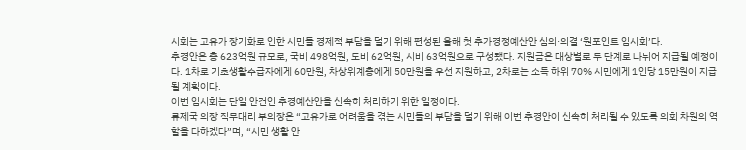시회는 고유가 장기화로 인한 시민들 경제적 부담을 덜기 위해 편성된 올해 첫 추가경정예산안 심의·의결 ‘원포인트 임시회’다.
추경안은 총 623억원 규모로, 국비 498억원, 도비 62억원, 시비 63억원으로 구성됐다. 지원금은 대상별로 두 단계로 나뉘어 지급될 예정이다. 1차로 기초생활수급자에게 60만원, 차상위계층에게 50만원을 우선 지원하고, 2차로는 소득 하위 70% 시민에게 1인당 15만원이 지급될 계획이다.
이번 임시회는 단일 안건인 추경예산안을 신속히 처리하기 위한 일정이다.
류제국 의장 직무대리 부의장은 “고유가로 어려움을 겪는 시민들의 부담을 덜기 위해 이번 추경안이 신속히 처리될 수 있도록 의회 차원의 역할을 다하겠다”며, “시민 생활 안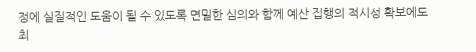정에 실질적인 도움이 될 수 있도록 면밀한 심의와 함께 예산 집행의 적시성 확보에도 최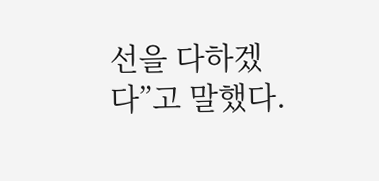선을 다하겠다”고 말했다.